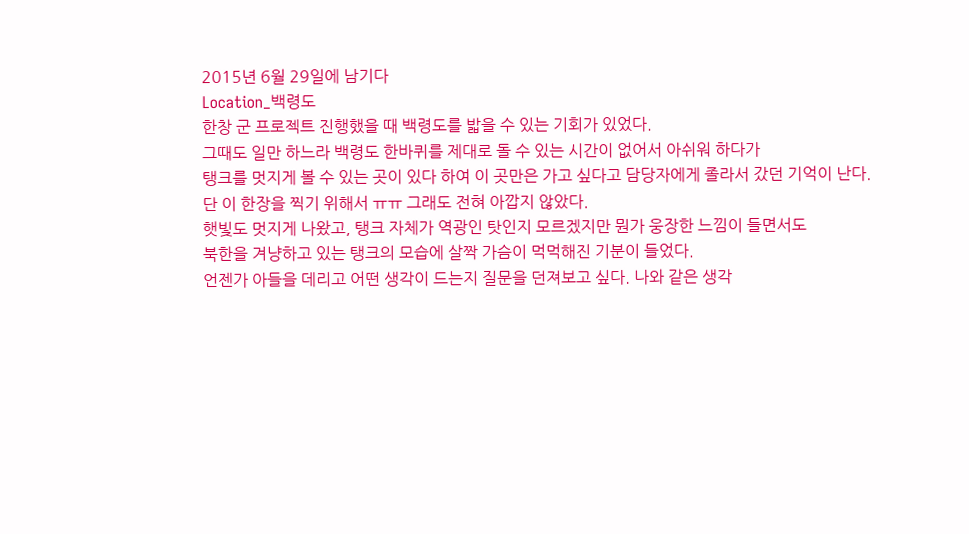2015년 6월 29일에 남기다
Location_백령도
한창 군 프로젝트 진행했을 때 백령도를 밟을 수 있는 기회가 있었다.
그때도 일만 하느라 백령도 한바퀴를 제대로 돌 수 있는 시간이 없어서 아쉬워 하다가
탱크를 멋지게 볼 수 있는 곳이 있다 하여 이 곳만은 가고 싶다고 담당자에게 졸라서 갔던 기억이 난다.
단 이 한장을 찍기 위해서 ㅠㅠ 그래도 전혀 아깝지 않았다.
햇빛도 멋지게 나왔고, 탱크 자체가 역광인 탓인지 모르겠지만 뭔가 웅장한 느낌이 들면서도
북한을 겨냥하고 있는 탱크의 모습에 살짝 가슴이 먹먹해진 기분이 들었다.
언젠가 아들을 데리고 어떤 생각이 드는지 질문을 던져보고 싶다. 나와 같은 생각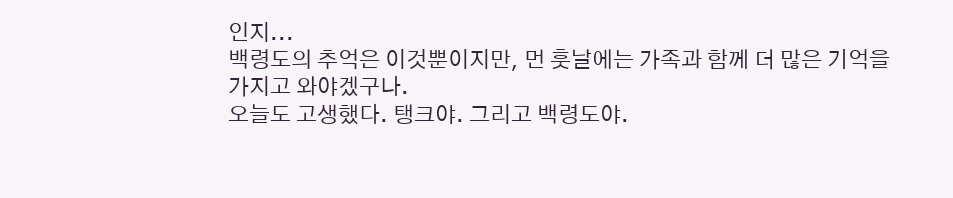인지...
백령도의 추억은 이것뿐이지만, 먼 훗날에는 가족과 함께 더 많은 기억을 가지고 와야겠구나.
오늘도 고생했다. 탱크야. 그리고 백령도야.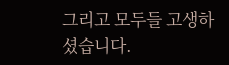그리고 모두들 고생하셨습니다.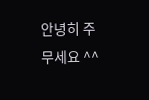안녕히 주무세요 ^^